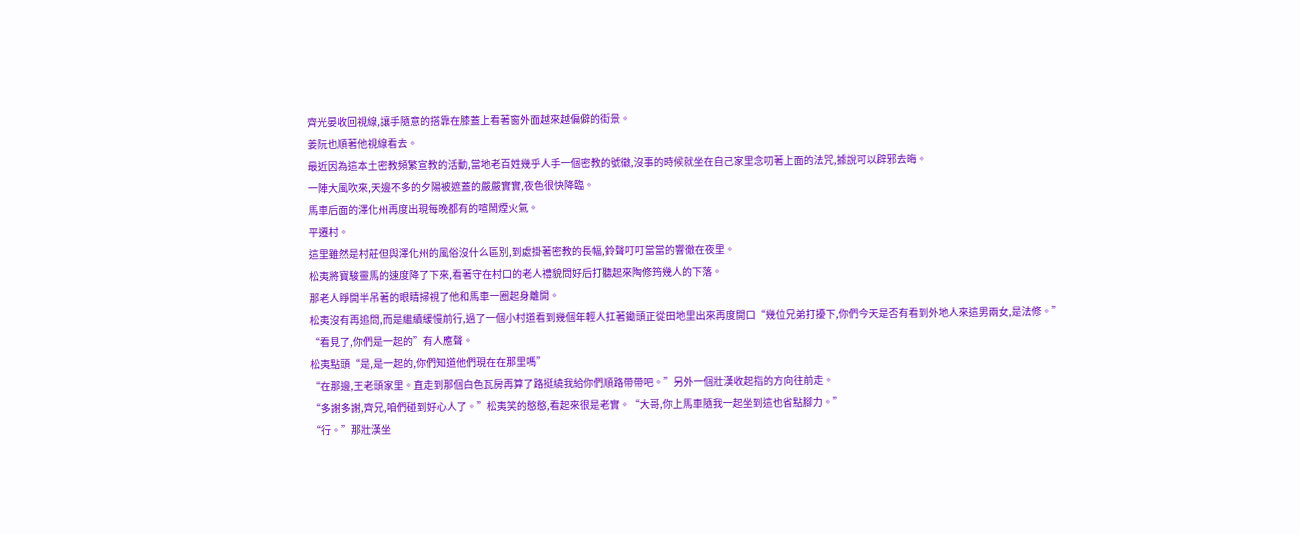齊光晏收回視線,讓手隨意的搭靠在膝蓋上看著窗外面越來越偏僻的街景。
姜阮也順著他視線看去。
最近因為這本土密教頻繁宣教的活動,當地老百姓幾乎人手一個密教的號徽,沒事的時候就坐在自己家里念叨著上面的法咒,據說可以辟邪去晦。
一陣大風吹來,天邊不多的夕陽被遮蓋的嚴嚴實實,夜色很快降臨。
馬車后面的澤化州再度出現每晚都有的喧鬧煙火氣。
平遷村。
這里雖然是村莊但與澤化州的風俗沒什么區別,到處掛著密教的長幅,鈴聲叮叮當當的響徹在夜里。
松夷將寶駿靈馬的速度降了下來,看著守在村口的老人禮貌問好后打聽起來陶修筠幾人的下落。
那老人睜開半吊著的眼睛掃視了他和馬車一圈起身離開。
松夷沒有再追問,而是繼續緩慢前行,過了一個小村道看到幾個年輕人扛著鋤頭正從田地里出來再度開口“幾位兄弟打擾下,你們今天是否有看到外地人來這男兩女,是法修。”
“看見了,你們是一起的”有人應聲。
松夷點頭“是,是一起的,你們知道他們現在在那里嗎”
“在那邊,王老頭家里。直走到那個白色瓦房再算了路挺繞我給你們順路帶帶吧。”另外一個壯漢收起指的方向往前走。
“多謝多謝,齊兄,咱們碰到好心人了。”松夷笑的憨憨,看起來很是老實。“大哥,你上馬車隨我一起坐到這也省點腳力。”
“行。”那壯漢坐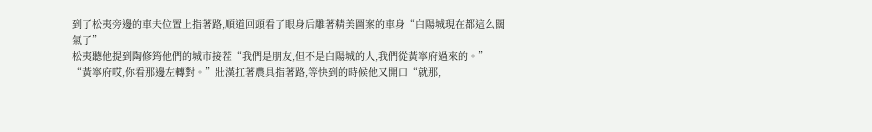到了松夷旁邊的車夫位置上指著路,順道回頭看了眼身后雕著精美圖案的車身“白陽城現在都這么闊氣了”
松夷聽他提到陶修筠他們的城市接茬“我們是朋友,但不是白陽城的人,我們從黃寧府過來的。”
“黃寧府哎,你看那邊左轉對。”壯漢扛著農具指著路,等快到的時候他又開口“就那,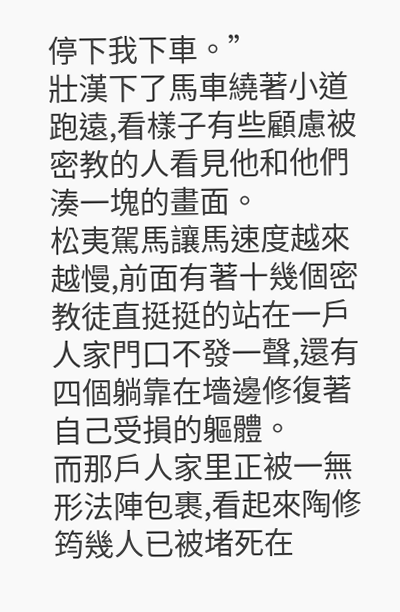停下我下車。”
壯漢下了馬車繞著小道跑遠,看樣子有些顧慮被密教的人看見他和他們湊一塊的畫面。
松夷駕馬讓馬速度越來越慢,前面有著十幾個密教徒直挺挺的站在一戶人家門口不發一聲,還有四個躺靠在墻邊修復著自己受損的軀體。
而那戶人家里正被一無形法陣包裹,看起來陶修筠幾人已被堵死在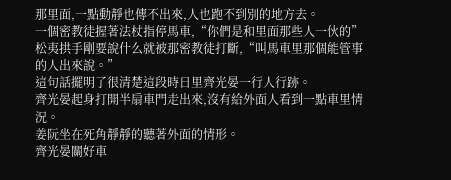那里面,一點動靜也傳不出來,人也跑不到別的地方去。
一個密教徒握著法杖指停馬車,“你們是和里面那些人一伙的”
松夷拱手剛要說什么就被那密教徒打斷,“叫馬車里那個能管事的人出來說。”
這句話擺明了很清楚這段時日里齊光晏一行人行跡。
齊光晏起身打開半扇車門走出來,沒有給外面人看到一點車里情況。
姜阮坐在死角靜靜的聽著外面的情形。
齊光晏關好車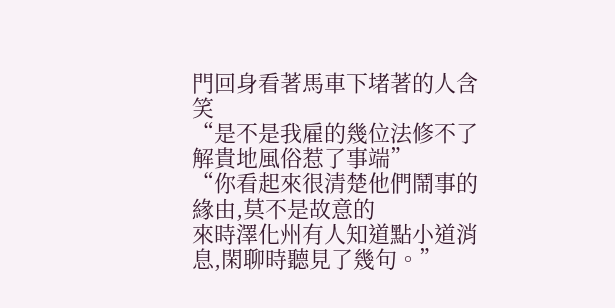門回身看著馬車下堵著的人含笑
“是不是我雇的幾位法修不了解貴地風俗惹了事端”
“你看起來很清楚他們鬧事的緣由,莫不是故意的
來時澤化州有人知道點小道消息,閑聊時聽見了幾句。”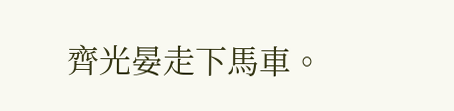齊光晏走下馬車。